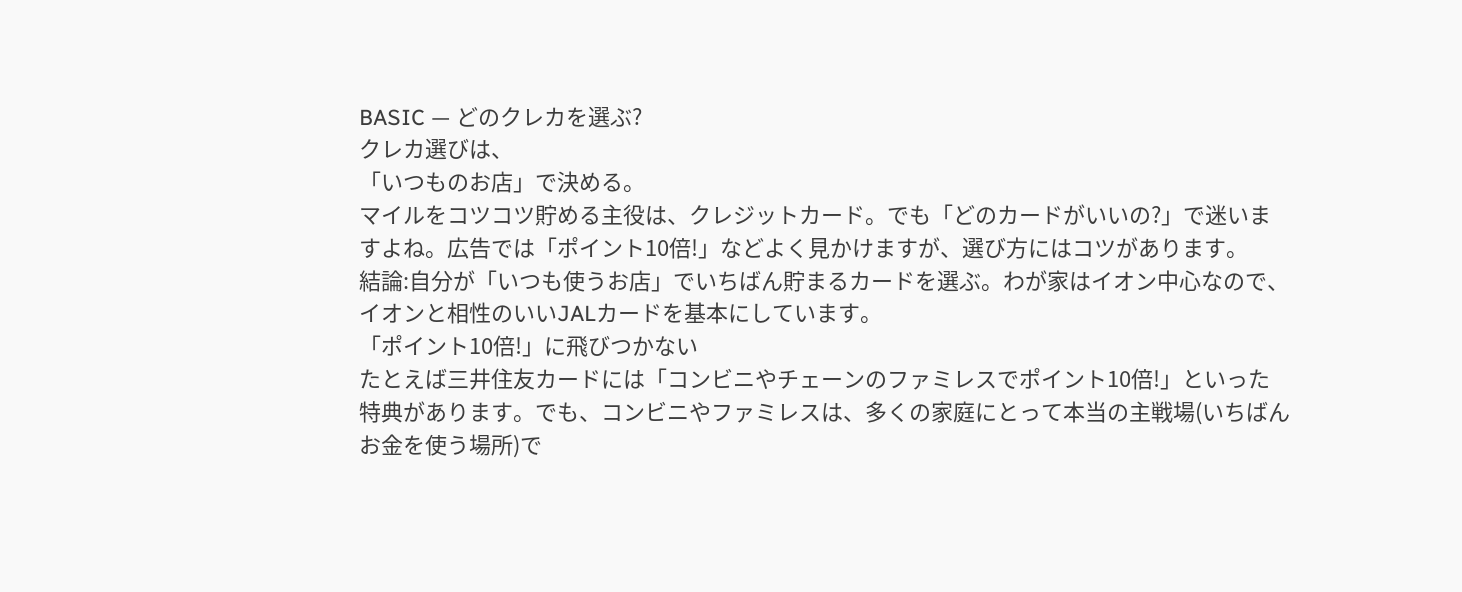BASIC — どのクレカを選ぶ?
クレカ選びは、
「いつものお店」で決める。
マイルをコツコツ貯める主役は、クレジットカード。でも「どのカードがいいの?」で迷いますよね。広告では「ポイント10倍!」などよく見かけますが、選び方にはコツがあります。
結論:自分が「いつも使うお店」でいちばん貯まるカードを選ぶ。わが家はイオン中心なので、イオンと相性のいいJALカードを基本にしています。
「ポイント10倍!」に飛びつかない
たとえば三井住友カードには「コンビニやチェーンのファミレスでポイント10倍!」といった特典があります。でも、コンビニやファミレスは、多くの家庭にとって本当の主戦場(いちばんお金を使う場所)で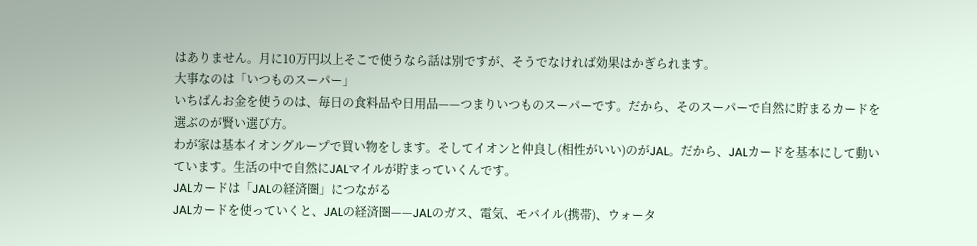はありません。月に10万円以上そこで使うなら話は別ですが、そうでなければ効果はかぎられます。
大事なのは「いつものスーパー」
いちばんお金を使うのは、毎日の食料品や日用品——つまりいつものスーパーです。だから、そのスーパーで自然に貯まるカードを選ぶのが賢い選び方。
わが家は基本イオングループで買い物をします。そしてイオンと仲良し(相性がいい)のがJAL。だから、JALカードを基本にして動いています。生活の中で自然にJALマイルが貯まっていくんです。
JALカードは「JALの経済圏」につながる
JALカードを使っていくと、JALの経済圏——JALのガス、電気、モバイル(携帯)、ウォータ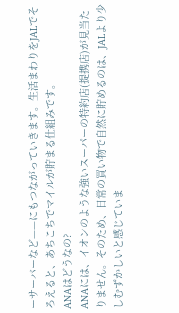ーサーバーなど——にもつながっていきます。生活まわりをJALでそろえると、あちこちでマイルが貯まる仕組みです。
ANAはどうなの?
ANAには、イオンのような強いスーパーの特約店(提携店)が見当たりません。そのため、日常の買い物で自然に貯めるのは、JALより少しむずかしいと感じていま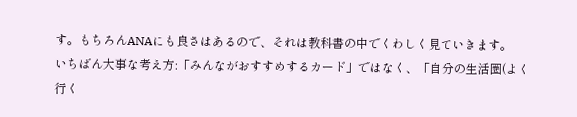す。もちろんANAにも良さはあるので、それは教科書の中でくわしく見ていきます。
いちばん大事な考え方:「みんながおすすめするカード」ではなく、「自分の生活圏(よく行く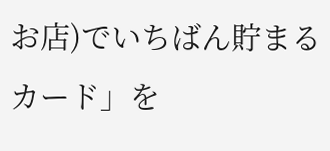お店)でいちばん貯まるカード」を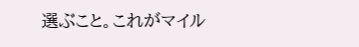選ぶこと。これがマイル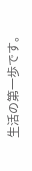生活の第一歩です。